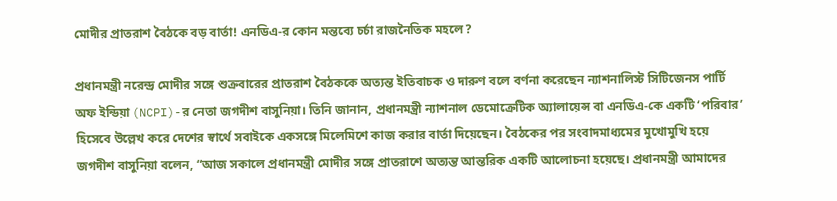মোদীর প্রাতরাশ বৈঠকে বড় বার্তা! এনডিএ-র কোন মন্তব্যে চর্চা রাজনৈতিক মহলে?

প্রধানমন্ত্রী নরেন্দ্র মোদীর সঙ্গে শুক্রবারের প্রাতরাশ বৈঠককে অত্যন্ত ইতিবাচক ও দারুণ বলে বর্ণনা করেছেন ন্যাশনালিস্ট সিটিজেনস পার্টি অফ ইন্ডিয়া (NCPI)-র নেতা জগদীশ বাসুনিয়া। তিনি জানান, প্রধানমন্ত্রী ন্যাশনাল ডেমোক্রেটিক অ্যালায়েন্স বা এনডিএ-কে একটি ‘পরিবার’ হিসেবে উল্লেখ করে দেশের স্বার্থে সবাইকে একসঙ্গে মিলেমিশে কাজ করার বার্তা দিয়েছেন। বৈঠকের পর সংবাদমাধ্যমের মুখোমুখি হয়ে জগদীশ বাসুনিয়া বলেন, “আজ সকালে প্রধানমন্ত্রী মোদীর সঙ্গে প্রাতরাশে অত্যন্ত আন্তরিক একটি আলোচনা হয়েছে। প্রধানমন্ত্রী আমাদের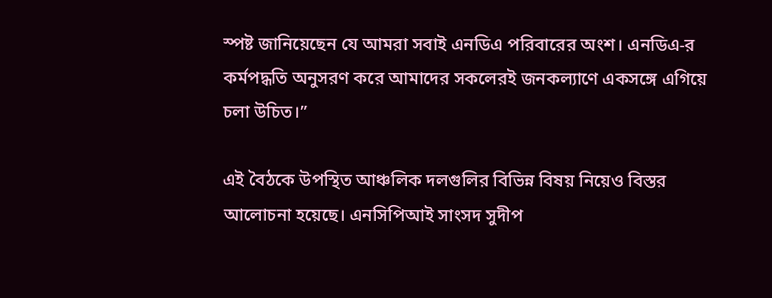স্পষ্ট জানিয়েছেন যে আমরা সবাই এনডিএ পরিবারের অংশ। এনডিএ-র কর্মপদ্ধতি অনুসরণ করে আমাদের সকলেরই জনকল্যাণে একসঙ্গে এগিয়ে চলা উচিত।”

এই বৈঠকে উপস্থিত আঞ্চলিক দলগুলির বিভিন্ন বিষয় নিয়েও বিস্তর আলোচনা হয়েছে। এনসিপিআই সাংসদ সুদীপ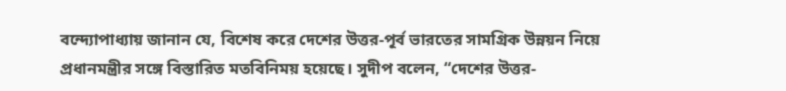বন্দ্যোপাধ্যায় জানান যে, বিশেষ করে দেশের উত্তর-পূর্ব ভারতের সামগ্রিক উন্নয়ন নিয়ে প্রধানমন্ত্রীর সঙ্গে বিস্তারিত মতবিনিময় হয়েছে। সুদীপ বলেন, “দেশের উত্তর-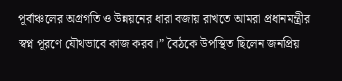পূর্বাঞ্চলের অগ্রগতি ও উন্নয়নের ধারা বজায় রাখতে আমরা প্রধানমন্ত্রীর স্বপ্ন পূরণে যৌথভাবে কাজ করব।” বৈঠকে উপস্থিত ছিলেন জনপ্রিয়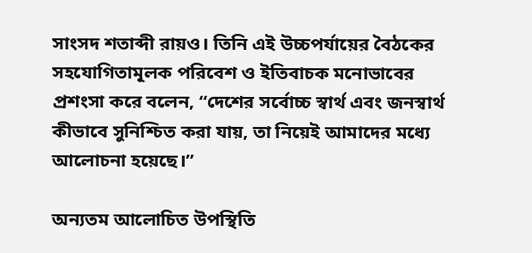সাংসদ শতাব্দী রায়ও। তিনি এই উচ্চপর্যায়ের বৈঠকের সহযোগিতামূলক পরিবেশ ও ইতিবাচক মনোভাবের প্রশংসা করে বলেন, “দেশের সর্বোচ্চ স্বার্থ এবং জনস্বার্থ কীভাবে সুনিশ্চিত করা যায়, তা নিয়েই আমাদের মধ্যে আলোচনা হয়েছে।”

অন্যতম আলোচিত উপস্থিতি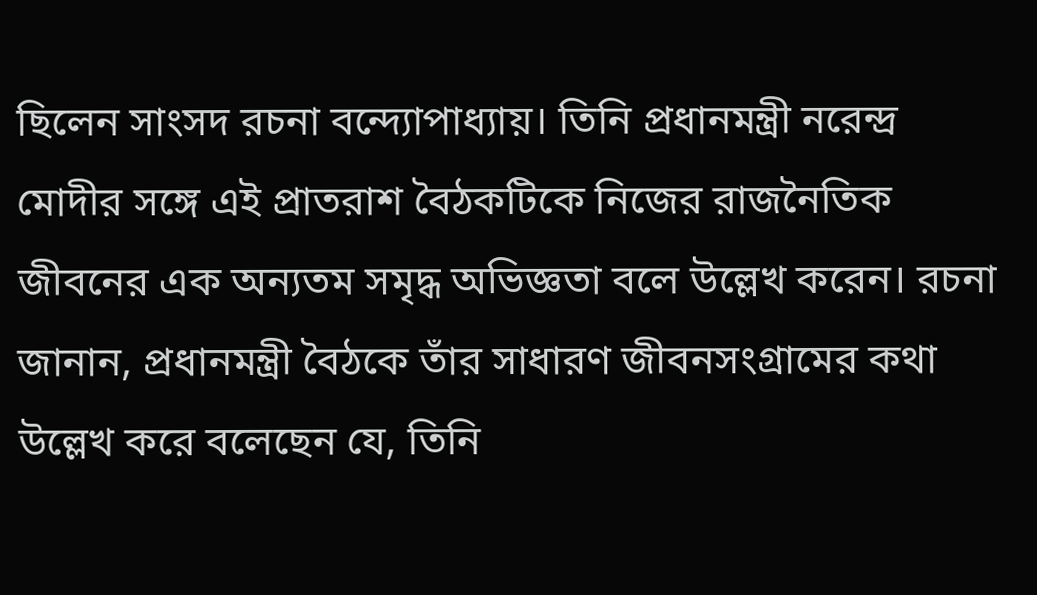ছিলেন সাংসদ রচনা বন্দ্যোপাধ্যায়। তিনি প্রধানমন্ত্রী নরেন্দ্র মোদীর সঙ্গে এই প্রাতরাশ বৈঠকটিকে নিজের রাজনৈতিক জীবনের এক অন্যতম সমৃদ্ধ অভিজ্ঞতা বলে উল্লেখ করেন। রচনা জানান, প্রধানমন্ত্রী বৈঠকে তাঁর সাধারণ জীবনসংগ্রামের কথা উল্লেখ করে বলেছেন যে, তিনি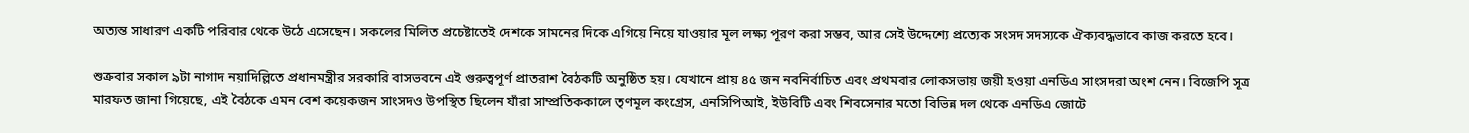অত্যন্ত সাধারণ একটি পরিবার থেকে উঠে এসেছেন। সকলের মিলিত প্রচেষ্টাতেই দেশকে সামনের দিকে এগিয়ে নিয়ে যাওয়ার মূল লক্ষ্য পূরণ করা সম্ভব, আর সেই উদ্দেশ্যে প্রত্যেক সংসদ সদস্যকে ঐক্যবদ্ধভাবে কাজ করতে হবে।

শুক্রবার সকাল ৯টা নাগাদ নয়াদিল্লিতে প্রধানমন্ত্রীর সরকারি বাসভবনে এই গুরুত্বপূর্ণ প্রাতরাশ বৈঠকটি অনুষ্ঠিত হয়। যেখানে প্রায় ৪৫ জন নবনির্বাচিত এবং প্রথমবার লোকসভায় জয়ী হওয়া এনডিএ সাংসদরা অংশ নেন। বিজেপি সূত্র মারফত জানা গিয়েছে, এই বৈঠকে এমন বেশ কয়েকজন সাংসদও উপস্থিত ছিলেন যাঁরা সাম্প্রতিককালে তৃণমূল কংগ্রেস, এনসিপিআই, ইউবিটি এবং শিবসেনার মতো বিভিন্ন দল থেকে এনডিএ জোটে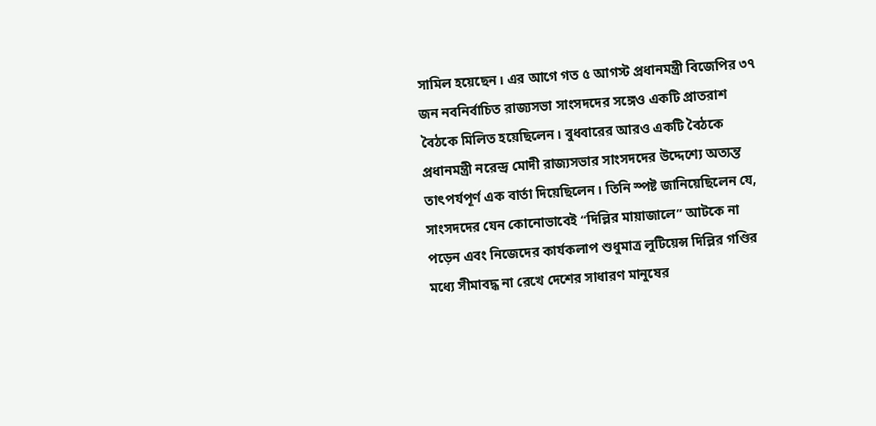সামিল হয়েছেন। এর আগে গত ৫ আগস্ট প্রধানমন্ত্রী বিজেপির ৩৭ জন নবনির্বাচিত রাজ্যসভা সাংসদদের সঙ্গেও একটি প্রাতরাশ বৈঠকে মিলিত হয়েছিলেন। বুধবারের আরও একটি বৈঠকে প্রধানমন্ত্রী নরেন্দ্র মোদী রাজ্যসভার সাংসদদের উদ্দেশ্যে অত্যন্ত তাৎপর্যপূর্ণ এক বার্তা দিয়েছিলেন। তিনি স্পষ্ট জানিয়েছিলেন যে, সাংসদদের যেন কোনোভাবেই “দিল্লির মায়াজালে” আটকে না পড়েন এবং নিজেদের কার্যকলাপ শুধুমাত্র লুটিয়েন্স দিল্লির গণ্ডির মধ্যে সীমাবদ্ধ না রেখে দেশের সাধারণ মানুষের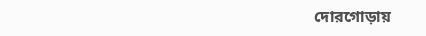দোরগোড়ায়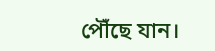পৌঁছে যান।